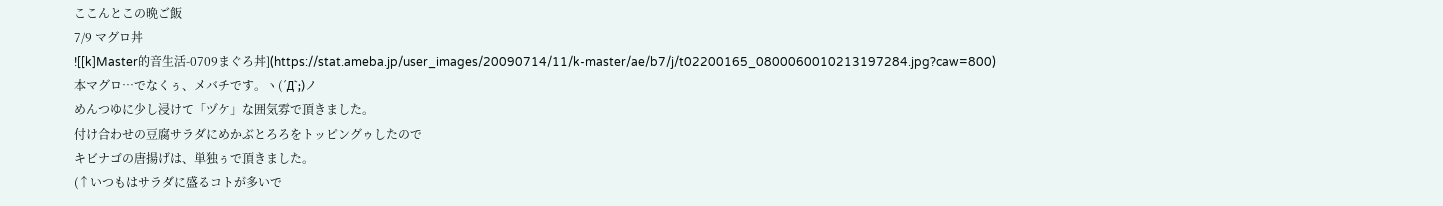ここんとこの晩ご飯
7/9 マグロ丼
![[k]Master的音生活-0709まぐろ丼](https://stat.ameba.jp/user_images/20090714/11/k-master/ae/b7/j/t02200165_0800060010213197284.jpg?caw=800)
本マグロ…でなくぅ、メバチです。ヽ(´Д`;)ノ
めんつゆに少し浸けて「ヅケ」な囲気雰で頂きました。
付け合わせの豆腐サラダにめかぶとろろをトッピングゥしたので
キビナゴの唐揚げは、単独ぅで頂きました。
(↑いつもはサラダに盛るコトが多いで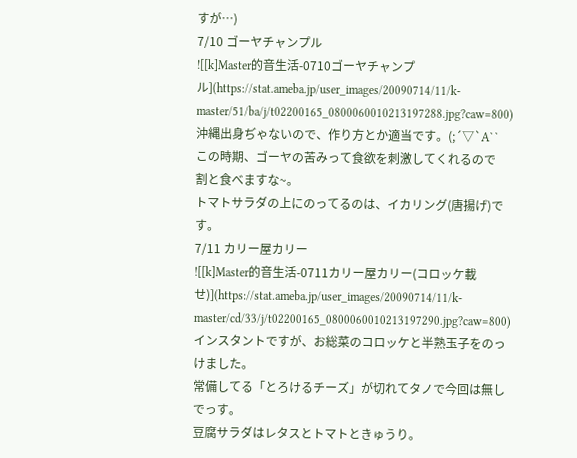すが…)
7/10 ゴーヤチャンプル
![[k]Master的音生活-0710ゴーヤチャンプル](https://stat.ameba.jp/user_images/20090714/11/k-master/51/ba/j/t02200165_0800060010213197288.jpg?caw=800)
沖縄出身ぢゃないので、作り方とか適当です。(;´▽`A``
この時期、ゴーヤの苦みって食欲を刺激してくれるので
割と食べますな~。
トマトサラダの上にのってるのは、イカリング(唐揚げ)です。
7/11 カリー屋カリー
![[k]Master的音生活-0711カリー屋カリー(コロッケ載せ)](https://stat.ameba.jp/user_images/20090714/11/k-master/cd/33/j/t02200165_0800060010213197290.jpg?caw=800)
インスタントですが、お総菜のコロッケと半熟玉子をのっけました。
常備してる「とろけるチーズ」が切れてタノで今回は無しでっす。
豆腐サラダはレタスとトマトときゅうり。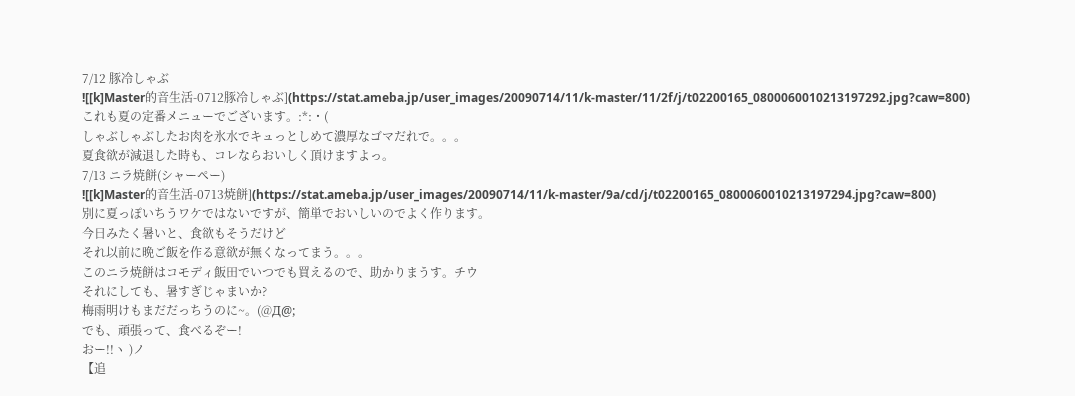7/12 豚冷しゃぶ
![[k]Master的音生活-0712豚冷しゃぶ](https://stat.ameba.jp/user_images/20090714/11/k-master/11/2f/j/t02200165_0800060010213197292.jpg?caw=800)
これも夏の定番メニューでございます。:*:・(
しゃぶしゃぶしたお肉を氷水でキュっとしめて濃厚なゴマだれで。。。
夏食欲が減退した時も、コレならおいしく頂けますよっ。
7/13 ニラ焼餅(シャーペー)
![[k]Master的音生活-0713焼餅](https://stat.ameba.jp/user_images/20090714/11/k-master/9a/cd/j/t02200165_0800060010213197294.jpg?caw=800)
別に夏っぽいちうワケではないですが、簡単でおいしいのでよく作ります。
今日みたく暑いと、食欲もそうだけど
それ以前に晩ご飯を作る意欲が無くなってまう。。。
このニラ焼餅はコモディ飯田でいつでも買えるので、助かりまうす。チウ
それにしても、暑すぎじゃまいか?
梅雨明けもまだだっちうのに~。(@Д@;
でも、頑張って、食べるぞー!
おー!!ヽ )ノ
【追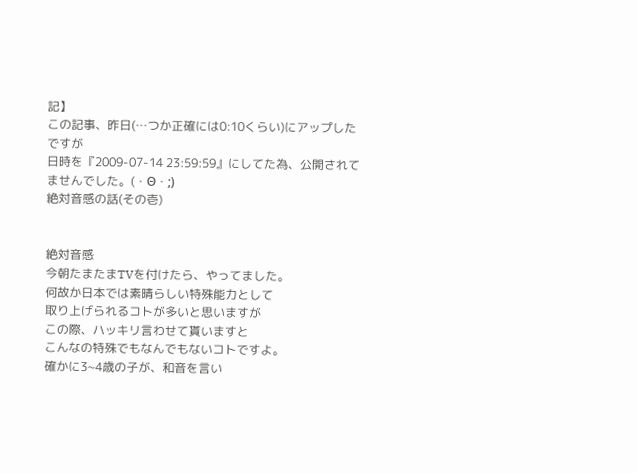記】
この記事、昨日(…つか正確には0:10くらい)にアップしたですが
日時を『2009-07-14 23:59:59』にしてた為、公開されてませんでした。(・Θ・;)
絶対音感の話(その壱)


絶対音感
今朝たまたまTVを付けたら、やってました。
何故か日本では素晴らしい特殊能力として
取り上げられるコトが多いと思いますが
この際、ハッキリ言わせて貰いますと
こんなの特殊でもなんでもないコトですよ。
確かに3~4歳の子が、和音を言い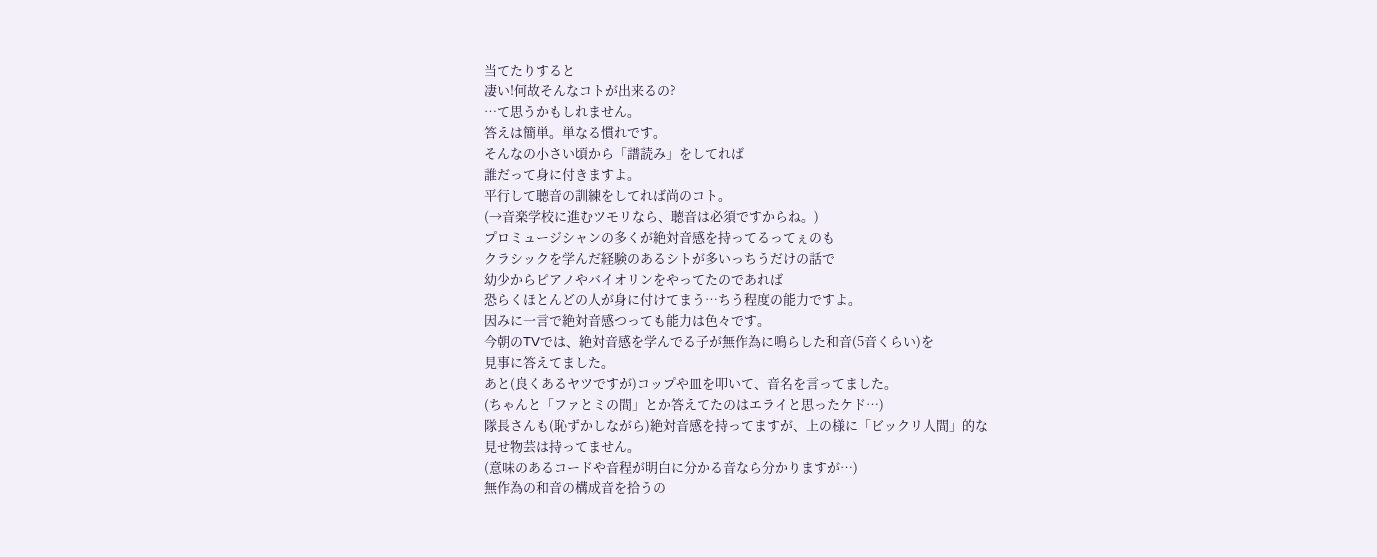当てたりすると
凄い!何故そんなコトが出来るの?
…て思うかもしれません。
答えは簡単。単なる慣れです。
そんなの小さい頃から「譜読み」をしてれば
誰だって身に付きますよ。
平行して聴音の訓練をしてれば尚のコト。
(→音楽学校に進むツモリなら、聴音は必須ですからね。)
プロミュージシャンの多くが絶対音感を持ってるってぇのも
クラシックを学んだ経験のあるシトが多いっちうだけの話で
幼少からピアノやバイオリンをやってたのであれば
恐らくほとんどの人が身に付けてまう…ちう程度の能力ですよ。
因みに一言で絶対音感つっても能力は色々です。
今朝のTVでは、絶対音感を学んでる子が無作為に鳴らした和音(5音くらい)を
見事に答えてました。
あと(良くあるヤツですが)コップや皿を叩いて、音名を言ってました。
(ちゃんと「ファとミの間」とか答えてたのはエライと思ったケド…)
隊長さんも(恥ずかしながら)絶対音感を持ってますが、上の様に「ビックリ人間」的な
見せ物芸は持ってません。
(意味のあるコードや音程が明白に分かる音なら分かりますが…)
無作為の和音の構成音を拾うの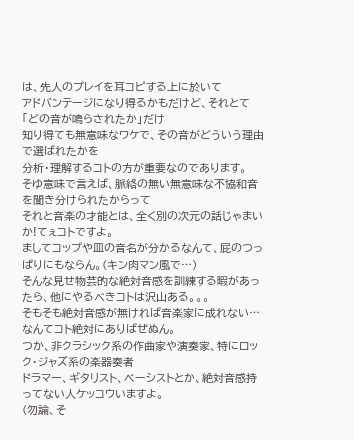は、先人のプレイを耳コピする上に於いて
アドバンテージになり得るかもだけど、それとて「どの音が鳴らされたか」だけ
知り得ても無意味なワケで、その音がどういう理由で選ばれたかを
分析・理解するコトの方が重要なのであります。
そゆ意味で言えば、脈絡の無い無意味な不協和音を聞き分けられたからって
それと音楽の才能とは、全く別の次元の話じゃまいか!てぇコトですよ。
ましてコップや皿の音名が分かるなんて、屁のつっぱりにもならん。(キン肉マン風で…)
そんな見せ物芸的な絶対音感を訓練する暇があったら、他にやるべきコトは沢山ある。。。
そもそも絶対音感が無ければ音楽家に成れない…なんてコト絶対にありばぜぬん。
つか、非クラシック系の作曲家や演奏家、特にロック・ジャズ系の楽器奏者
ドラマー、ギタリスト、ベーシストとか、絶対音感持ってない人ケッコウいますよ。
(勿論、そ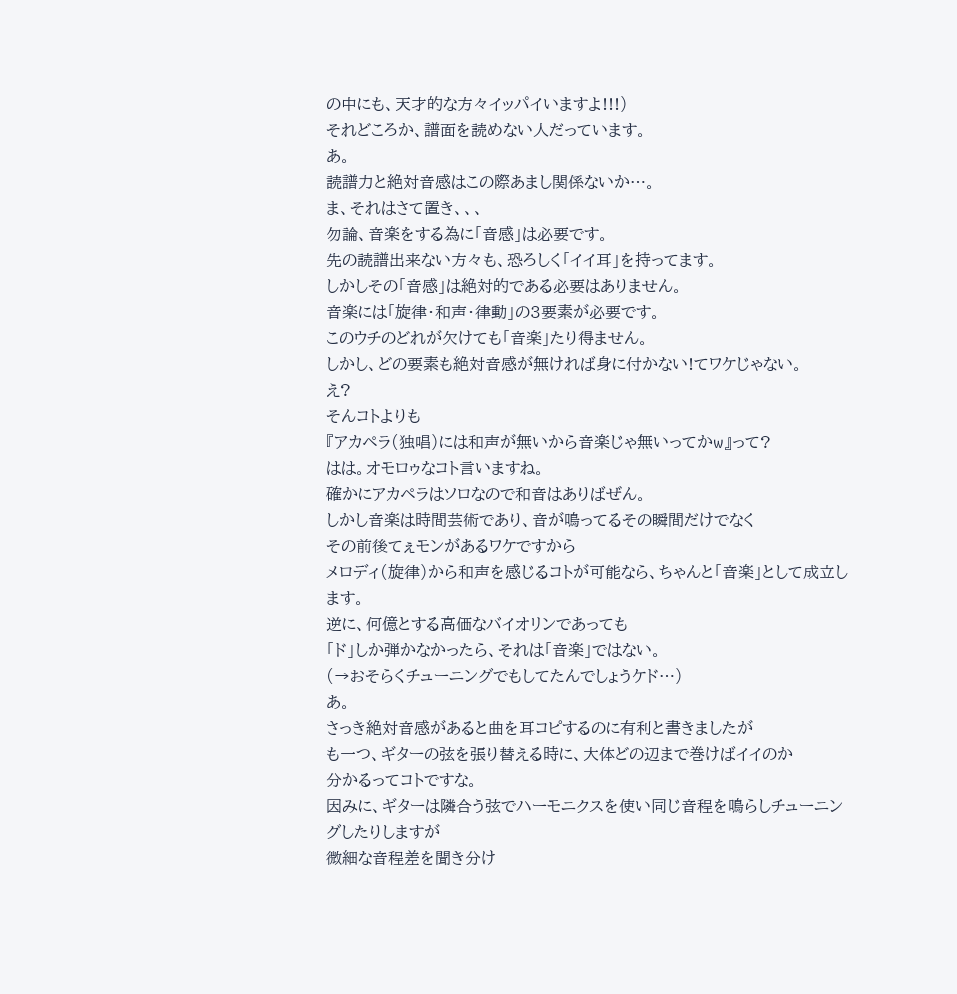の中にも、天才的な方々イッパイいますよ!!!)
それどころか、譜面を読めない人だっています。
あ。
読譜力と絶対音感はこの際あまし関係ないか…。
ま、それはさて置き、、、
勿論、音楽をする為に「音感」は必要です。
先の読譜出来ない方々も、恐ろしく「イイ耳」を持ってます。
しかしその「音感」は絶対的である必要はありません。
音楽には「旋律・和声・律動」の3要素が必要です。
このウチのどれが欠けても「音楽」たり得ません。
しかし、どの要素も絶対音感が無ければ身に付かない!てワケじゃない。
え?
そんコトよりも
『アカペラ(独唱)には和声が無いから音楽じゃ無いってかw』って?
はは。オモロゥなコト言いますね。
確かにアカペラはソロなので和音はありばぜん。
しかし音楽は時間芸術であり、音が鳴ってるその瞬間だけでなく
その前後てぇモンがあるワケですから
メロディ(旋律)から和声を感じるコトが可能なら、ちゃんと「音楽」として成立します。
逆に、何億とする高価なバイオリンであっても
「ド」しか弾かなかったら、それは「音楽」ではない。
(→おそらくチューニングでもしてたんでしょうケド…)
あ。
さっき絶対音感があると曲を耳コピするのに有利と書きましたが
も一つ、ギターの弦を張り替える時に、大体どの辺まで巻けばイイのか
分かるってコトですな。
因みに、ギターは隣合う弦でハーモニクスを使い同じ音程を鳴らしチューニングしたりしますが
微細な音程差を聞き分け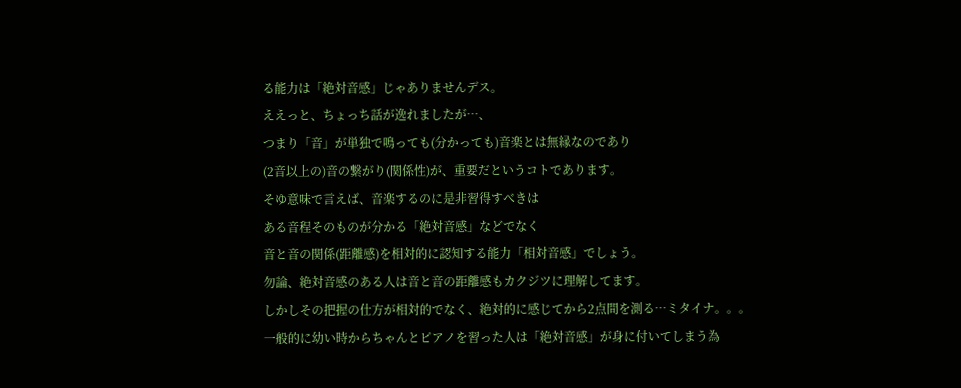る能力は「絶対音感」じゃありませんデス。
ええっと、ちょっち話が逸れましたが…、
つまり「音」が単独で鳴っても(分かっても)音楽とは無縁なのであり
(2音以上の)音の繋がり(関係性)が、重要だというコトであります。
そゆ意味で言えば、音楽するのに是非習得すべきは
ある音程そのものが分かる「絶対音感」などでなく
音と音の関係(距離感)を相対的に認知する能力「相対音感」でしょう。
勿論、絶対音感のある人は音と音の距離感もカクジツに理解してます。
しかしその把握の仕方が相対的でなく、絶対的に感じてから2点間を測る…ミタイナ。。。
一般的に幼い時からちゃんとピアノを習った人は「絶対音感」が身に付いてしまう為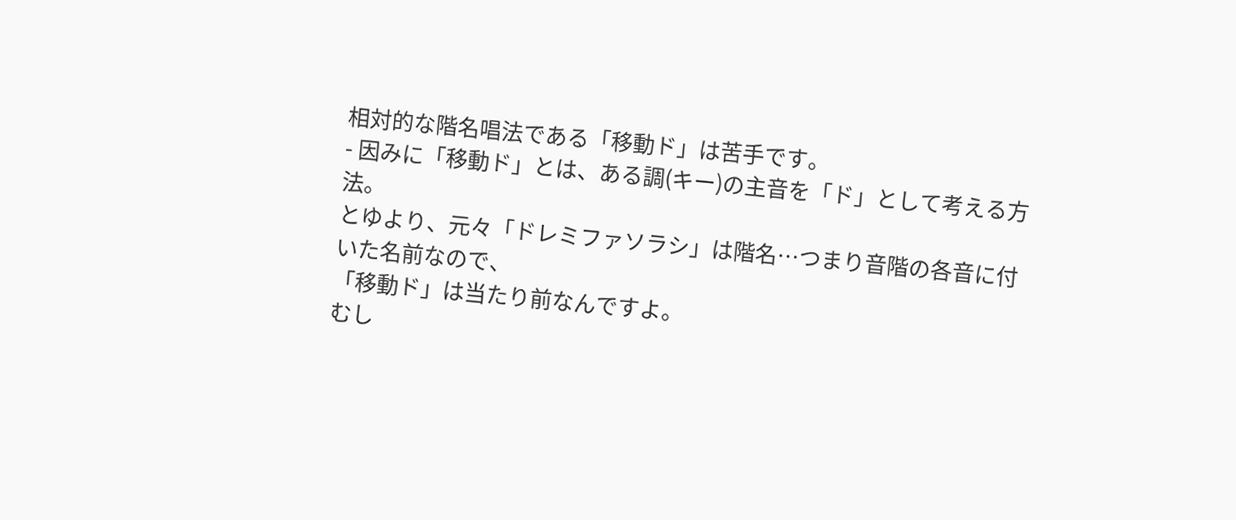相対的な階名唱法である「移動ド」は苦手です。
- 因みに「移動ド」とは、ある調(キー)の主音を「ド」として考える方法。
とゆより、元々「ドレミファソラシ」は階名…つまり音階の各音に付いた名前なので、
「移動ド」は当たり前なんですよ。
むし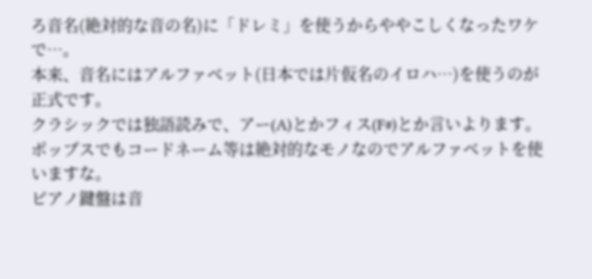ろ音名(絶対的な音の名)に「ドレミ」を使うからややこしくなったワケで…。
本来、音名にはアルファベット(日本では片仮名のイロハ…)を使うのが正式です。
クラシックでは独語読みで、アー(A)とかフィス(F#)とか言いよります。
ポップスでもコードネーム等は絶対的なモノなのでアルファベットを使いますな。
ピアノ鍵盤は音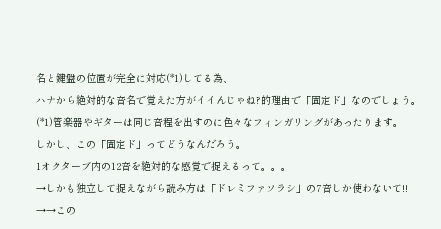名と鍵盤の位置が完全に対応(*1)してる為、
ハナから絶対的な音名で覚えた方がイイんじゃね?的理由で「固定ド」なのでしょう。
(*1)管楽器やギターは同じ音程を出すのに色々なフィンガリングがあったります。
しかし、この「固定ド」ってどうなんだろう。
1オクターブ内の12音を絶対的な感覚で捉えるって。。。
→しかも独立して捉えながら読み方は「ドレミファソラシ」の7音しか使わないて!!
→→この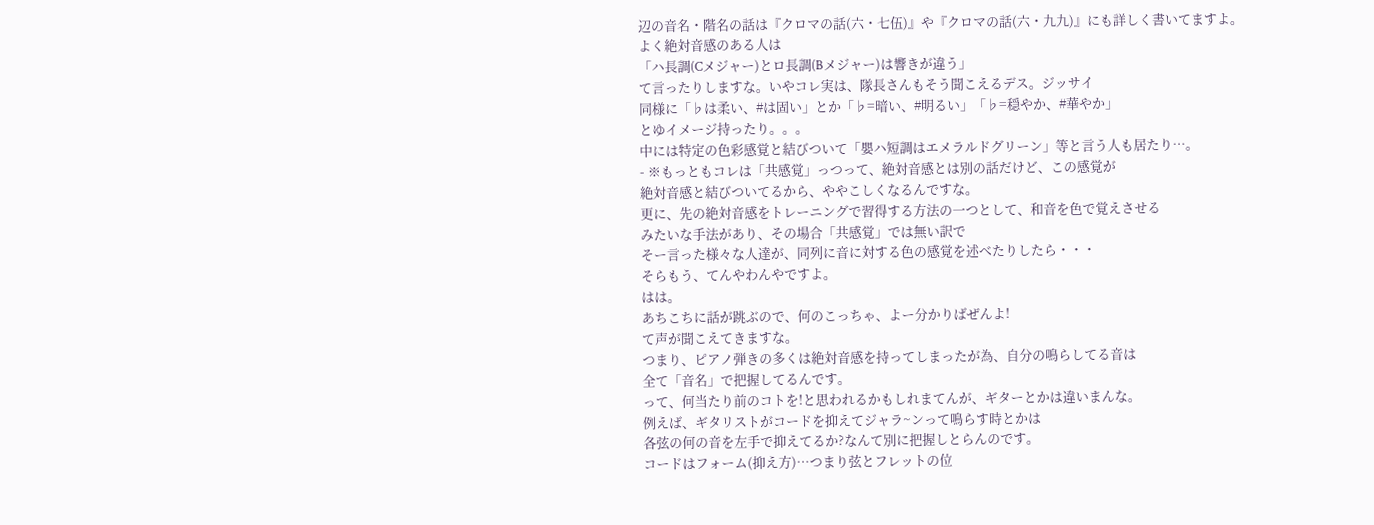辺の音名・階名の話は『クロマの話(六・七伍)』や『クロマの話(六・九九)』にも詳しく書いてますよ。
よく絶対音感のある人は
「ハ長調(Cメジャー)とロ長調(Bメジャー)は響きが違う」
て言ったりしますな。いやコレ実は、隊長さんもそう聞こえるデス。ジッサイ
同様に「♭は柔い、#は固い」とか「♭=暗い、#明るい」「♭=穏やか、#華やか」
とゆイメージ持ったり。。。
中には特定の色彩感覚と結びついて「嬰ハ短調はエメラルドグリーン」等と言う人も居たり…。
- ※もっともコレは「共感覚」っつって、絶対音感とは別の話だけど、この感覚が
絶対音感と結びついてるから、ややこしくなるんですな。
更に、先の絶対音感をトレーニングで習得する方法の一つとして、和音を色で覚えさせる
みたいな手法があり、その場合「共感覚」では無い訳で
そー言った様々な人達が、同列に音に対する色の感覚を述べたりしたら・・・
そらもう、てんやわんやですよ。
はは。
あちこちに話が跳ぶので、何のこっちゃ、よー分かりばぜんよ!
て声が聞こえてきますな。
つまり、ピアノ弾きの多くは絶対音感を持ってしまったが為、自分の鳴らしてる音は
全て「音名」で把握してるんです。
って、何当たり前のコトを!と思われるかもしれまてんが、ギターとかは違いまんな。
例えば、ギタリストがコードを抑えてジャラ~ンって鳴らす時とかは
各弦の何の音を左手で抑えてるか?なんて別に把握しとらんのです。
コードはフォーム(抑え方)…つまり弦とフレットの位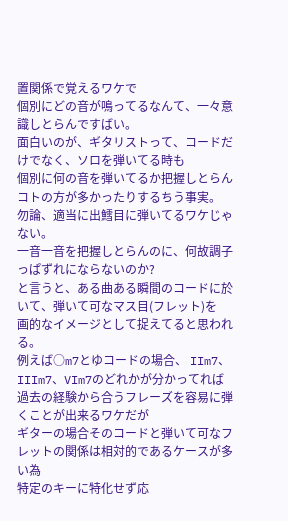置関係で覚えるワケで
個別にどの音が鳴ってるなんて、一々意識しとらんですばい。
面白いのが、ギタリストって、コードだけでなく、ソロを弾いてる時も
個別に何の音を弾いてるか把握しとらんコトの方が多かったりするちう事実。
勿論、適当に出鱈目に弾いてるワケじゃない。
一音一音を把握しとらんのに、何故調子っぱずれにならないのか?
と言うと、ある曲ある瞬間のコードに於いて、弾いて可なマス目(フレット)を
画的なイメージとして捉えてると思われる。
例えば○m7とゆコードの場合、 IIm7、IIIm7、VIm7のどれかが分かってれば
過去の経験から合うフレーズを容易に弾くことが出来るワケだが
ギターの場合そのコードと弾いて可なフレットの関係は相対的であるケースが多い為
特定のキーに特化せず応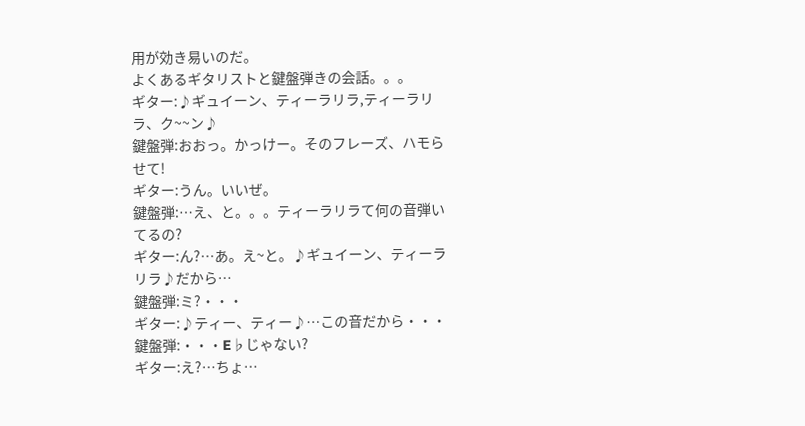用が効き易いのだ。
よくあるギタリストと鍵盤弾きの会話。。。
ギター:♪ギュイーン、ティーラリラ,ティーラリラ、ク~~ン♪
鍵盤弾:おおっ。かっけー。そのフレーズ、ハモらせて!
ギター:うん。いいぜ。
鍵盤弾:…え、と。。。ティーラリラて何の音弾いてるの?
ギター:ん?…あ。え~と。♪ギュイーン、ティーラリラ♪だから…
鍵盤弾:ミ?・・・
ギター:♪ティー、ティー♪…この音だから・・・
鍵盤弾:・・・E♭じゃない?
ギター:え?…ちょ…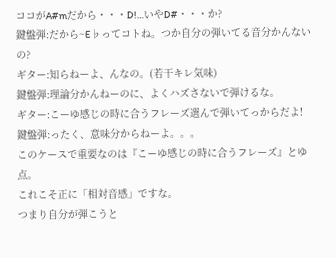ココがA#mだから・・・D!…いやD#・・・か?
鍵盤弾:だから~E♭ってコトね。つか自分の弾いてる音分かんないの?
ギター:知らねーよ、んなの。(若干キレ気味)
鍵盤弾:理論分かんねーのに、よくハズさないで弾けるな。
ギター:こーゆ感じの時に合うフレーズ選んで弾いてっからだよ!
鍵盤弾:ったく、意味分からねーよ。。。
このケースで重要なのは『こーゆ感じの時に合うフレーズ』とゆ点。
これこそ正に「相対音感」ですな。
つまり自分が弾こうと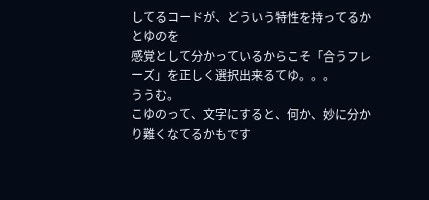してるコードが、どういう特性を持ってるかとゆのを
感覚として分かっているからこそ「合うフレーズ」を正しく選択出来るてゆ。。。
ううむ。
こゆのって、文字にすると、何か、妙に分かり難くなてるかもです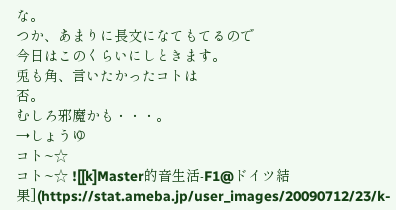な。
つか、あまりに長文になてもてるので
今日はこのくらいにしときます。
兎も角、言いたかったコトは
否。
むしろ邪魔かも・・・。
→しょうゆ
コト~☆
コト~☆ ![[k]Master的音生活-F1@ドイツ結果](https://stat.ameba.jp/user_images/20090712/23/k-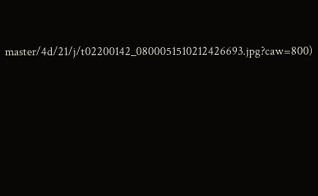master/4d/21/j/t02200142_0800051510212426693.jpg?caw=800)